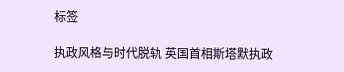标签

执政风格与时代脱轨 英国首相斯塔默执政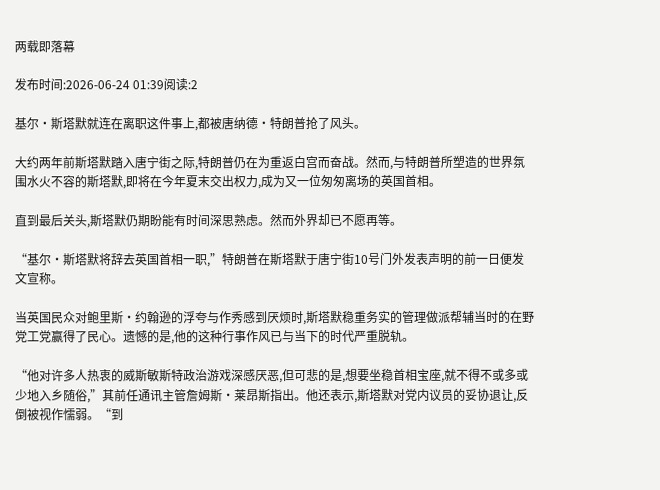两载即落幕

发布时间:2026-06-24 01:39阅读:2

基尔·斯塔默就连在离职这件事上,都被唐纳德·特朗普抢了风头。

大约两年前斯塔默踏入唐宁街之际,特朗普仍在为重返白宫而奋战。然而,与特朗普所塑造的世界氛围水火不容的斯塔默,即将在今年夏末交出权力,成为又一位匆匆离场的英国首相。

直到最后关头,斯塔默仍期盼能有时间深思熟虑。然而外界却已不愿再等。

“基尔·斯塔默将辞去英国首相一职,”特朗普在斯塔默于唐宁街10号门外发表声明的前一日便发文宣称。

当英国民众对鲍里斯·约翰逊的浮夸与作秀感到厌烦时,斯塔默稳重务实的管理做派帮辅当时的在野党工党赢得了民心。遗憾的是,他的这种行事作风已与当下的时代严重脱轨。

“他对许多人热衷的威斯敏斯特政治游戏深感厌恶,但可悲的是,想要坐稳首相宝座,就不得不或多或少地入乡随俗,”其前任通讯主管詹姆斯·莱昂斯指出。他还表示,斯塔默对党内议员的妥协退让,反倒被视作懦弱。“到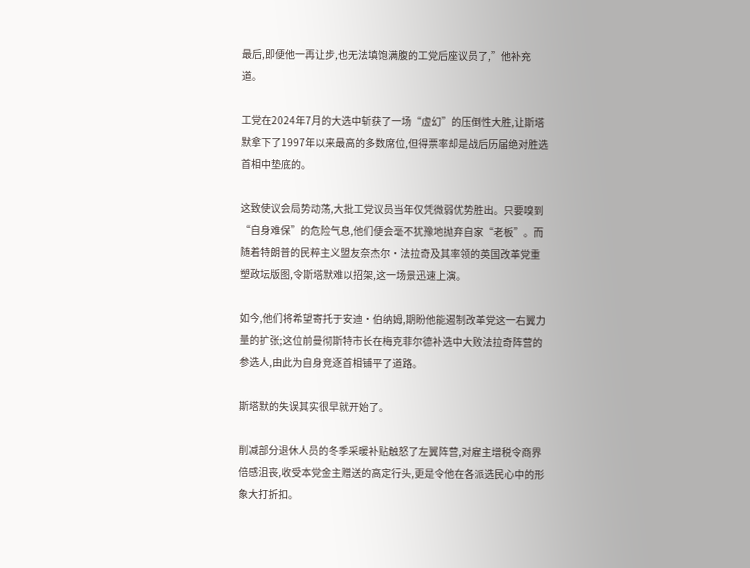最后,即便他一再让步,也无法填饱满腹的工党后座议员了,”他补充道。

工党在2024年7月的大选中斩获了一场“虚幻”的压倒性大胜,让斯塔默拿下了1997年以来最高的多数席位,但得票率却是战后历届绝对胜选首相中垫底的。

这致使议会局势动荡,大批工党议员当年仅凭微弱优势胜出。只要嗅到“自身难保”的危险气息,他们便会毫不犹豫地抛弃自家“老板”。而随着特朗普的民粹主义盟友奈杰尔·法拉奇及其率领的英国改革党重塑政坛版图,令斯塔默难以招架,这一场景迅速上演。

如今,他们将希望寄托于安迪·伯纳姆,期盼他能遏制改革党这一右翼力量的扩张;这位前曼彻斯特市长在梅克菲尔德补选中大败法拉奇阵营的参选人,由此为自身竞逐首相铺平了道路。

斯塔默的失误其实很早就开始了。

削减部分退休人员的冬季采暖补贴触怒了左翼阵营,对雇主增税令商界倍感沮丧,收受本党金主赠送的高定行头,更是令他在各派选民心中的形象大打折扣。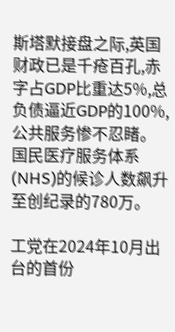斯塔默接盘之际,英国财政已是千疮百孔,赤字占GDP比重达5%,总负债逼近GDP的100%,公共服务惨不忍睹。国民医疗服务体系(NHS)的候诊人数飙升至创纪录的780万。

工党在2024年10月出台的首份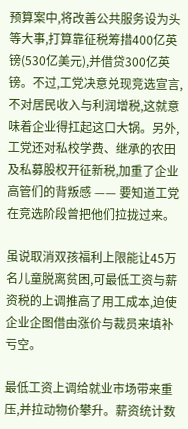预算案中,将改善公共服务设为头等大事,打算靠征税筹措400亿英镑(530亿美元),并借贷300亿英镑。不过,工党决意兑现竞选宣言,不对居民收入与利润增税,这就意味着企业得扛起这口大锅。另外,工党还对私校学费、继承的农田及私募股权开征新税,加重了企业高管们的背叛感 —— 要知道工党在竞选阶段曾把他们拉拢过来。

虽说取消双孩福利上限能让45万名儿童脱离贫困,可最低工资与薪资税的上调推高了用工成本,迫使企业企图借由涨价与裁员来填补亏空。

最低工资上调给就业市场带来重压,并拉动物价攀升。薪资统计数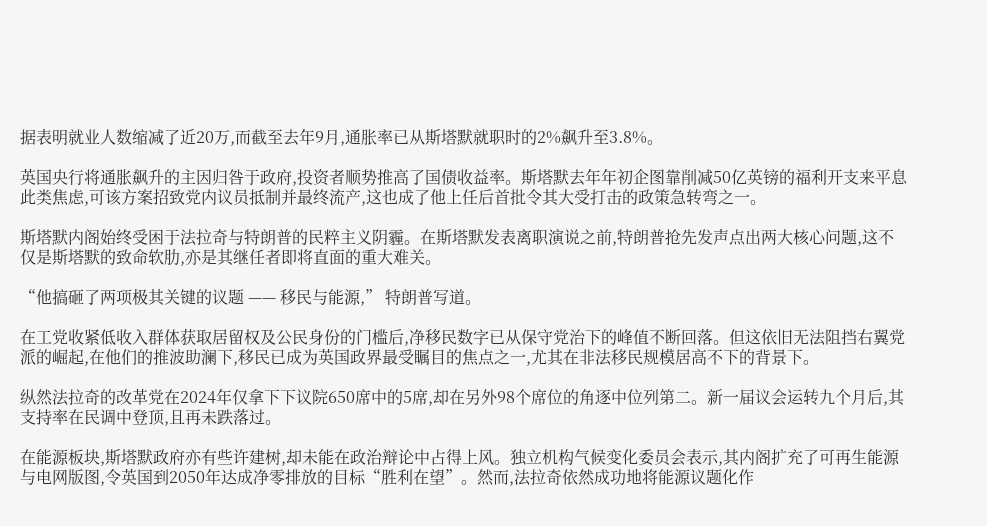据表明就业人数缩减了近20万,而截至去年9月,通胀率已从斯塔默就职时的2%飙升至3.8%。

英国央行将通胀飙升的主因归咎于政府,投资者顺势推高了国债收益率。斯塔默去年年初企图靠削减50亿英镑的福利开支来平息此类焦虑,可该方案招致党内议员抵制并最终流产,这也成了他上任后首批令其大受打击的政策急转弯之一。

斯塔默内阁始终受困于法拉奇与特朗普的民粹主义阴霾。在斯塔默发表离职演说之前,特朗普抢先发声点出两大核心问题,这不仅是斯塔默的致命软肋,亦是其继任者即将直面的重大难关。

“他搞砸了两项极其关键的议题 —— 移民与能源,” 特朗普写道。

在工党收紧低收入群体获取居留权及公民身份的门槛后,净移民数字已从保守党治下的峰值不断回落。但这依旧无法阻挡右翼党派的崛起,在他们的推波助澜下,移民已成为英国政界最受瞩目的焦点之一,尤其在非法移民规模居高不下的背景下。

纵然法拉奇的改革党在2024年仅拿下下议院650席中的5席,却在另外98个席位的角逐中位列第二。新一届议会运转九个月后,其支持率在民调中登顶,且再未跌落过。

在能源板块,斯塔默政府亦有些许建树,却未能在政治辩论中占得上风。独立机构气候变化委员会表示,其内阁扩充了可再生能源与电网版图,令英国到2050年达成净零排放的目标“胜利在望”。然而,法拉奇依然成功地将能源议题化作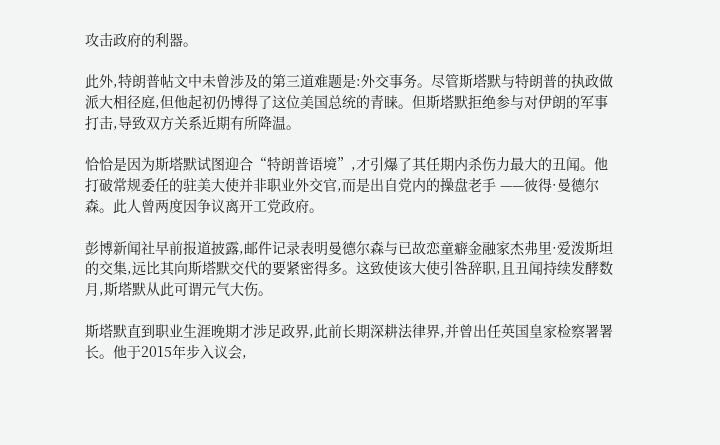攻击政府的利器。

此外,特朗普帖文中未曾涉及的第三道难题是:外交事务。尽管斯塔默与特朗普的执政做派大相径庭,但他起初仍博得了这位美国总统的青睐。但斯塔默拒绝参与对伊朗的军事打击,导致双方关系近期有所降温。

恰恰是因为斯塔默试图迎合“特朗普语境”,才引爆了其任期内杀伤力最大的丑闻。他打破常规委任的驻美大使并非职业外交官,而是出自党内的操盘老手 ——彼得·曼德尔森。此人曾两度因争议离开工党政府。

彭博新闻社早前报道披露,邮件记录表明曼德尔森与已故恋童癖金融家杰弗里·爱泼斯坦的交集,远比其向斯塔默交代的要紧密得多。这致使该大使引咎辞职,且丑闻持续发酵数月,斯塔默从此可谓元气大伤。

斯塔默直到职业生涯晚期才涉足政界,此前长期深耕法律界,并曾出任英国皇家检察署署长。他于2015年步入议会,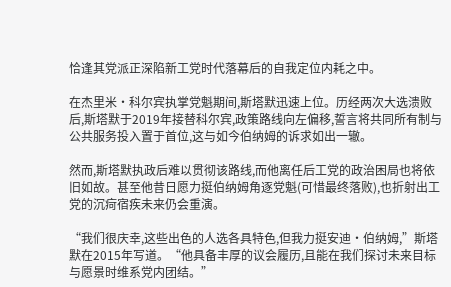恰逢其党派正深陷新工党时代落幕后的自我定位内耗之中。

在杰里米·科尔宾执掌党魁期间,斯塔默迅速上位。历经两次大选溃败后,斯塔默于2019年接替科尔宾,政策路线向左偏移,誓言将共同所有制与公共服务投入置于首位,这与如今伯纳姆的诉求如出一辙。

然而,斯塔默执政后难以贯彻该路线,而他离任后工党的政治困局也将依旧如故。甚至他昔日愿力挺伯纳姆角逐党魁(可惜最终落败),也折射出工党的沉疴宿疾未来仍会重演。

“我们很庆幸,这些出色的人选各具特色,但我力挺安迪·伯纳姆,”斯塔默在2015年写道。“他具备丰厚的议会履历,且能在我们探讨未来目标与愿景时维系党内团结。”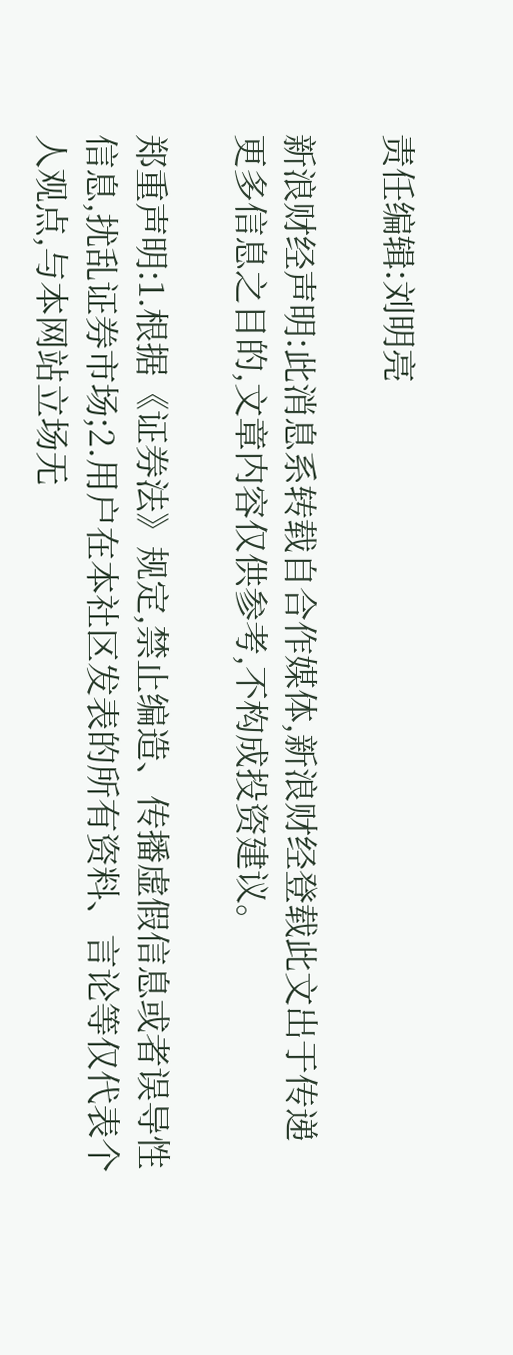责任编辑:刘明亮

新浪财经声明:此消息系转载自合作媒体,新浪财经登载此文出于传递更多信息之目的,文章内容仅供参考,不构成投资建议。

郑重声明:1.根据《证券法》规定,禁止编造、传播虚假信息或者误导性信息,扰乱证券市场;2.用户在本社区发表的所有资料、言论等仅代表个人观点,与本网站立场无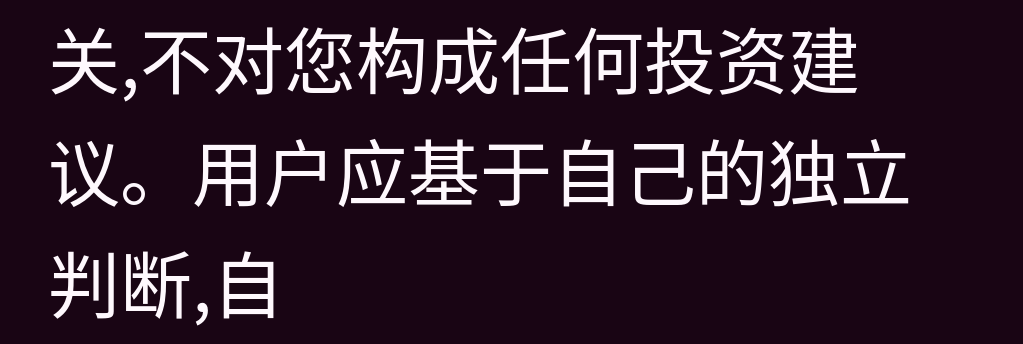关,不对您构成任何投资建议。用户应基于自己的独立判断,自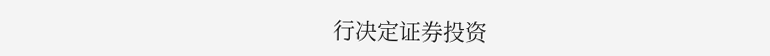行决定证券投资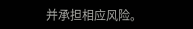并承担相应风险。